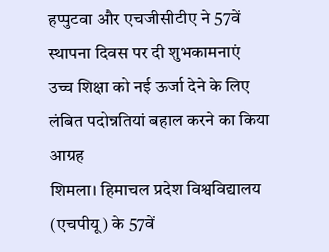हप्पुटवा और एचजीसीटीए ने 57वें स्थापना दिवस पर दी शुभकामनाएं
उच्च शिक्षा को नई ऊर्जा देने के लिए लंबित पदोन्नतियां बहाल करने का किया आग्रह
शिमला। हिमाचल प्रदेश विश्वविद्यालय (एचपीयू) के 57वें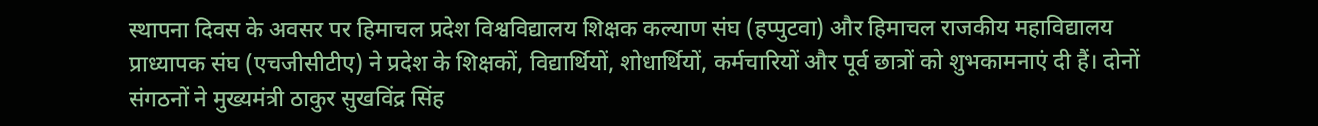स्थापना दिवस के अवसर पर हिमाचल प्रदेश विश्वविद्यालय शिक्षक कल्याण संघ (हप्पुटवा) और हिमाचल राजकीय महाविद्यालय प्राध्यापक संघ (एचजीसीटीए) ने प्रदेश के शिक्षकों, विद्यार्थियों, शोधार्थियों, कर्मचारियों और पूर्व छात्रों को शुभकामनाएं दी हैं। दोनों संगठनों ने मुख्यमंत्री ठाकुर सुखविंद्र सिंह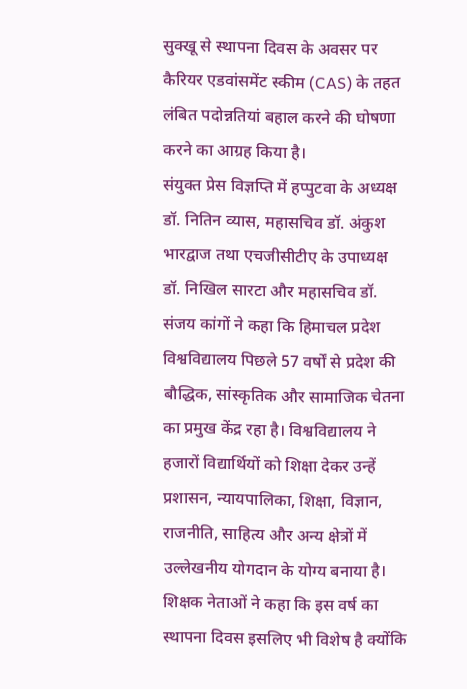सुक्खू से स्थापना दिवस के अवसर पर कैरियर एडवांसमेंट स्कीम (CAS) के तहत लंबित पदोन्नतियां बहाल करने की घोषणा करने का आग्रह किया है।
संयुक्त प्रेस विज्ञप्ति में हप्पुटवा के अध्यक्ष डॉ. नितिन व्यास, महासचिव डॉ. अंकुश भारद्वाज तथा एचजीसीटीए के उपाध्यक्ष डॉ. निखिल सारटा और महासचिव डॉ. संजय कांगों ने कहा कि हिमाचल प्रदेश विश्वविद्यालय पिछले 57 वर्षों से प्रदेश की बौद्धिक, सांस्कृतिक और सामाजिक चेतना का प्रमुख केंद्र रहा है। विश्वविद्यालय ने हजारों विद्यार्थियों को शिक्षा देकर उन्हें प्रशासन, न्यायपालिका, शिक्षा, विज्ञान, राजनीति, साहित्य और अन्य क्षेत्रों में उल्लेखनीय योगदान के योग्य बनाया है।
शिक्षक नेताओं ने कहा कि इस वर्ष का स्थापना दिवस इसलिए भी विशेष है क्योंकि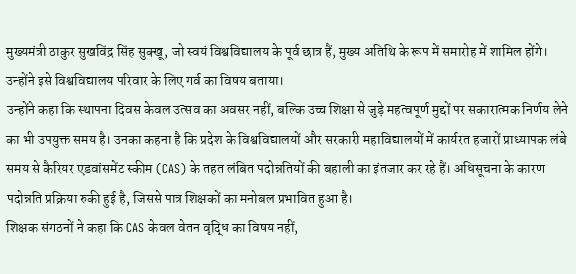मुख्यमंत्री ठाकुर सुखविंद्र सिंह सुक्खू, जो स्वयं विश्वविद्यालय के पूर्व छात्र हैं, मुख्य अतिथि के रूप में समारोह में शामिल होंगे। उन्होंने इसे विश्वविद्यालय परिवार के लिए गर्व का विषय बताया।
उन्होंने कहा कि स्थापना दिवस केवल उत्सव का अवसर नहीं, बल्कि उच्च शिक्षा से जुड़े महत्वपूर्ण मुद्दों पर सकारात्मक निर्णय लेने का भी उपयुक्त समय है। उनका कहना है कि प्रदेश के विश्वविद्यालयों और सरकारी महाविद्यालयों में कार्यरत हजारों प्राध्यापक लंबे समय से कैरियर एडवांसमेंट स्कीम (CAS) के तहत लंबित पदोन्नतियों की बहाली का इंतजार कर रहे हैं। अधिसूचना के कारण पदोन्नति प्रक्रिया रुकी हुई है, जिससे पात्र शिक्षकों का मनोबल प्रभावित हुआ है।
शिक्षक संगठनों ने कहा कि CAS केवल वेतन वृद्धि का विषय नहीं,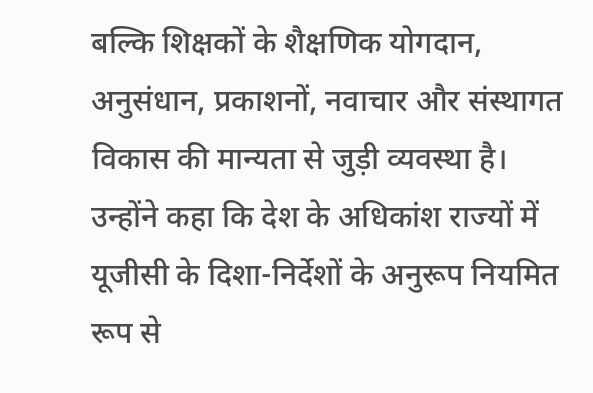बल्कि शिक्षकों के शैक्षणिक योगदान, अनुसंधान, प्रकाशनों, नवाचार और संस्थागत विकास की मान्यता से जुड़ी व्यवस्था है। उन्होंने कहा कि देश के अधिकांश राज्यों में यूजीसी के दिशा-निर्देशों के अनुरूप नियमित रूप से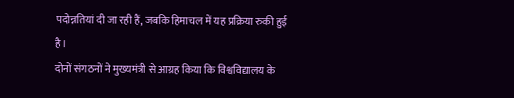पदोन्नतियां दी जा रही हैं, जबकि हिमाचल में यह प्रक्रिया रुकी हुई है।
दोनों संगठनों ने मुख्यमंत्री से आग्रह किया कि विश्वविद्यालय के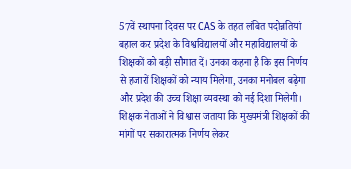57वें स्थापना दिवस पर CAS के तहत लंबित पदोन्नतियां बहाल कर प्रदेश के विश्वविद्यालयों और महाविद्यालयों के शिक्षकों को बड़ी सौगात दें। उनका कहना है कि इस निर्णय से हजारों शिक्षकों को न्याय मिलेगा, उनका मनोबल बढ़ेगा और प्रदेश की उच्च शिक्षा व्यवस्था को नई दिशा मिलेगी।
शिक्षक नेताओं ने विश्वास जताया कि मुख्यमंत्री शिक्षकों की मांगों पर सकारात्मक निर्णय लेकर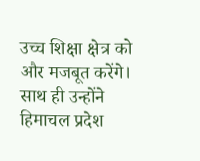उच्च शिक्षा क्षेत्र को और मजबूत करेंगे। साथ ही उन्होंने हिमाचल प्रदेश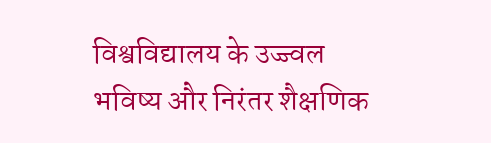विश्वविद्यालय के उज्ज्वल भविष्य और निरंतर शैक्षणिक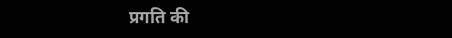प्रगति की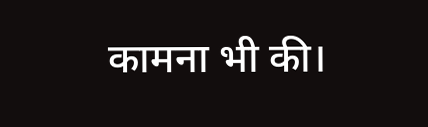कामना भी की।